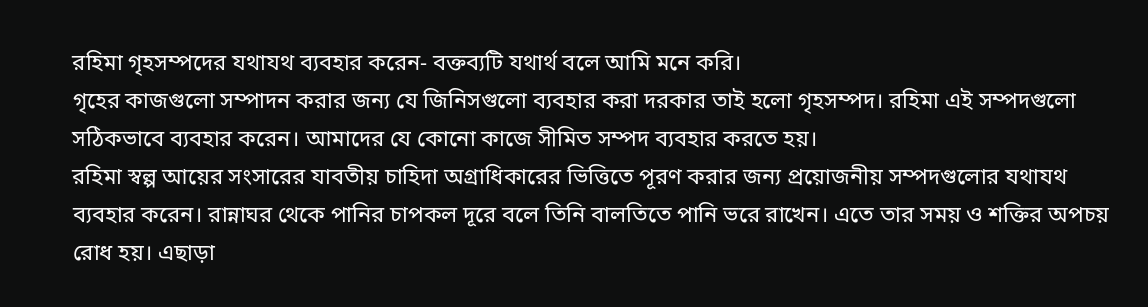রহিমা গৃহসম্পদের যথাযথ ব্যবহার করেন- বক্তব্যটি যথার্থ বলে আমি মনে করি।
গৃহের কাজগুলো সম্পাদন করার জন্য যে জিনিসগুলো ব্যবহার করা দরকার তাই হলো গৃহসম্পদ। রহিমা এই সম্পদগুলো সঠিকভাবে ব্যবহার করেন। আমাদের যে কোনো কাজে সীমিত সম্পদ ব্যবহার করতে হয়।
রহিমা স্বল্প আয়ের সংসারের যাবতীয় চাহিদা অগ্রাধিকারের ভিত্তিতে পূরণ করার জন্য প্রয়োজনীয় সম্পদগুলোর যথাযথ ব্যবহার করেন। রান্নাঘর থেকে পানির চাপকল দূরে বলে তিনি বালতিতে পানি ভরে রাখেন। এতে তার সময় ও শক্তির অপচয় রোধ হয়। এছাড়া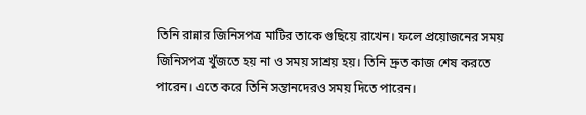তিনি রান্নার জিনিসপত্র মাটির তাকে গুছিয়ে রাখেন। ফলে প্রয়োজনের সময় জিনিসপত্র খুঁজতে হয় না ও সময় সাশ্রয় হয়। তিনি দ্রুত কাজ শেষ করতে পারেন। এতে করে তিনি সন্তানদেরও সময় দিতে পারেন।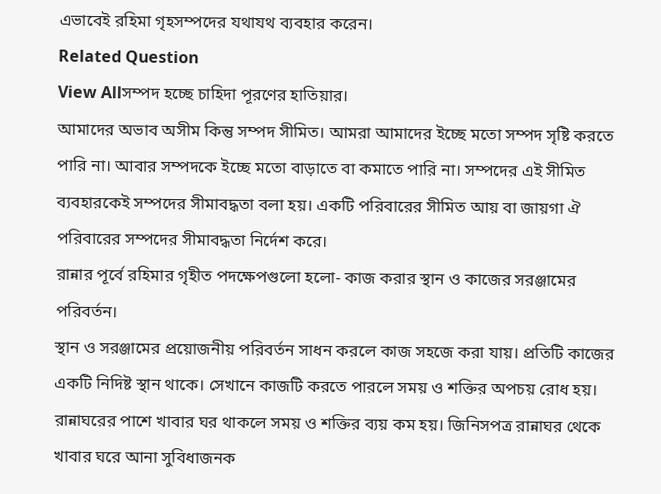এভাবেই রহিমা গৃহসম্পদের যথাযথ ব্যবহার করেন।
Related Question
View Allসম্পদ হচ্ছে চাহিদা পূরণের হাতিয়ার।
আমাদের অভাব অসীম কিন্তু সম্পদ সীমিত। আমরা আমাদের ইচ্ছে মতো সম্পদ সৃষ্টি করতে পারি না। আবার সম্পদকে ইচ্ছে মতো বাড়াতে বা কমাতে পারি না। সম্পদের এই সীমিত ব্যবহারকেই সম্পদের সীমাবদ্ধতা বলা হয়। একটি পরিবারের সীমিত আয় বা জায়গা ঐ পরিবারের সম্পদের সীমাবদ্ধতা নির্দেশ করে।
রান্নার পূর্বে রহিমার গৃহীত পদক্ষেপগুলো হলো- কাজ করার স্থান ও কাজের সরঞ্জামের পরিবর্তন।
স্থান ও সরঞ্জামের প্রয়োজনীয় পরিবর্তন সাধন করলে কাজ সহজে করা যায়। প্রতিটি কাজের একটি নিদিষ্ট স্থান থাকে। সেখানে কাজটি করতে পারলে সময় ও শক্তির অপচয় রোধ হয়।
রান্নাঘরের পাশে খাবার ঘর থাকলে সময় ও শক্তির ব্যয় কম হয়। জিনিসপত্র রান্নাঘর থেকে খাবার ঘরে আনা সুবিধাজনক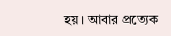হয়। আবার প্রত্যেক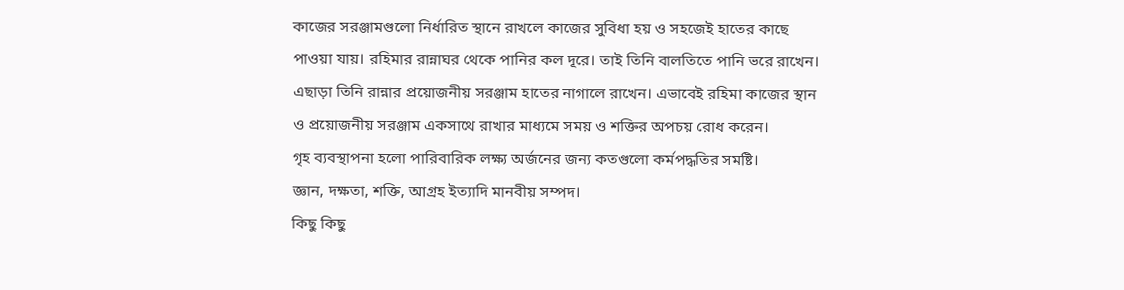কাজের সরঞ্জামগুলো নির্ধারিত স্থানে রাখলে কাজের সুবিধা হয় ও সহজেই হাতের কাছে পাওয়া যায়। রহিমার রান্নাঘর থেকে পানির কল দূরে। তাই তিনি বালতিতে পানি ভরে রাখেন। এছাড়া তিনি রান্নার প্রয়োজনীয় সরঞ্জাম হাতের নাগালে রাখেন। এভাবেই রহিমা কাজের স্থান ও প্রয়োজনীয় সরঞ্জাম একসাথে রাখার মাধ্যমে সময় ও শক্তির অপচয় রোধ করেন।
গৃহ ব্যবস্থাপনা হলো পারিবারিক লক্ষ্য অর্জনের জন্য কতগুলো কর্মপদ্ধতির সমষ্টি।
জ্ঞান, দক্ষতা, শক্তি, আগ্রহ ইত্যাদি মানবীয় সম্পদ।
কিছু কিছু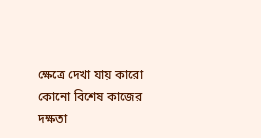ক্ষেত্রে দেখা যায় কারো কোনো বিশেষ কাজের দক্ষতা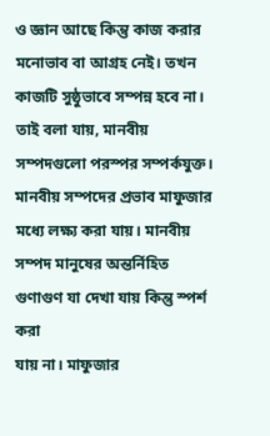ও জ্ঞান আছে কিন্তু কাজ করার মনোভাব বা আগ্রহ নেই। তখন কাজটি সুষ্ঠুভাবে সম্পন্ন হবে না। তাই বলা যায়, মানবীয় সম্পদগুলো পরস্পর সম্পর্কযুক্ত।
মানবীয় সম্পদের প্রভাব মাফুজার মধ্যে লক্ষ্য করা যায়। মানবীয় সম্পদ মানুষের অন্তর্নিহিত গুণাগুণ যা দেখা যায় কিন্তু স্পর্শ করা
যায় না। মাফুজার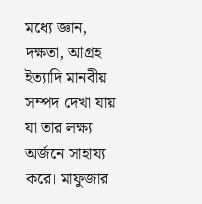মধ্যে জ্ঞান, দক্ষতা, আগ্রহ ইত্যাদি মানবীয় সম্পদ দেখা যায় যা তার লক্ষ্য অর্জনে সাহায্য করে। মাফুজার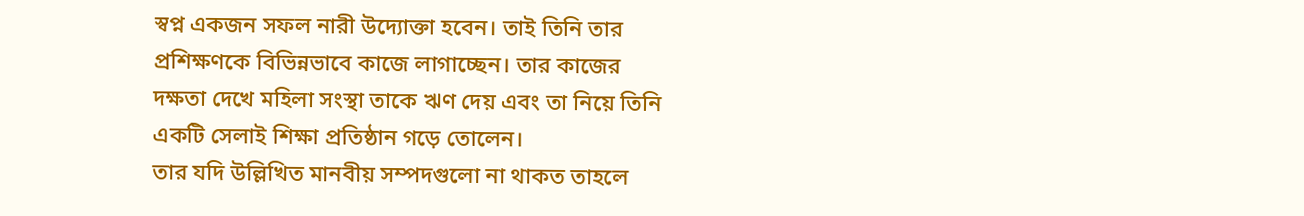স্বপ্ন একজন সফল নারী উদ্যোক্তা হবেন। তাই তিনি তার প্রশিক্ষণকে বিভিন্নভাবে কাজে লাগাচ্ছেন। তার কাজের দক্ষতা দেখে মহিলা সংস্থা তাকে ঋণ দেয় এবং তা নিয়ে তিনি একটি সেলাই শিক্ষা প্রতিষ্ঠান গড়ে তোলেন।
তার যদি উল্লিখিত মানবীয় সম্পদগুলো না থাকত তাহলে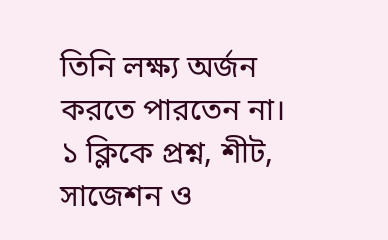তিনি লক্ষ্য অর্জন করতে পারতেন না।
১ ক্লিকে প্রশ্ন, শীট, সাজেশন ও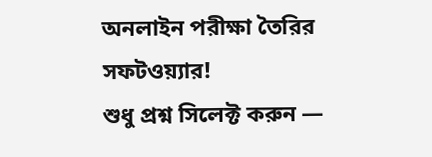অনলাইন পরীক্ষা তৈরির সফটওয়্যার!
শুধু প্রশ্ন সিলেক্ট করুন —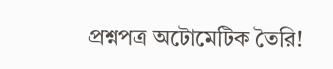প্রশ্নপত্র অটোমেটিক তৈরি!